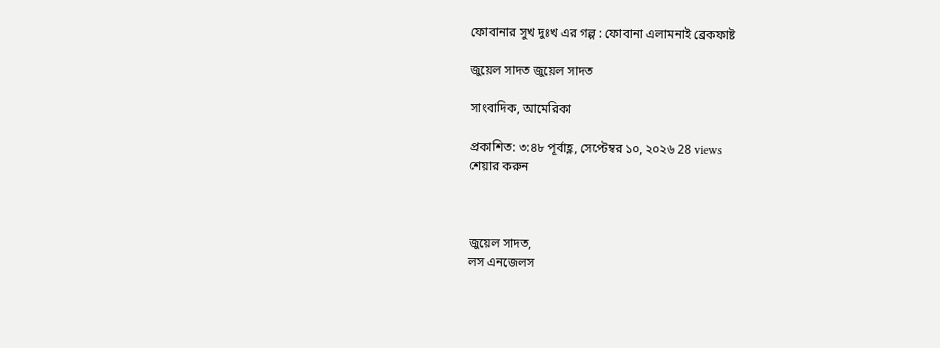ফোবানার সুখ দুঃখ এর গল্প : ফোবানা এলামনাই ব্রেকফাষ্ট

জুয়েল সাদত জুয়েল সাদত

সাংবাদিক, আমেরিকা

প্রকাশিত: ৩:৪৮ পূর্বাহ্ণ, সেপ্টেম্বর ১০, ২০২৬ 28 views
শেয়ার করুন



জুয়েল সাদত,
লস এনজেলস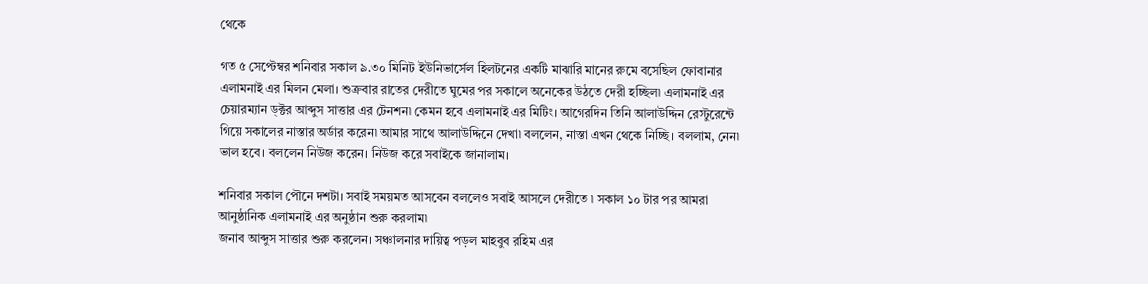থেকে

গত ৫ সেপ্টেম্বর শনিবার সকাল ৯.৩০ মিনিট ইউনিভার্সেল হিলটনের একটি মাঝারি মানের রুমে বসেছিল ফোবানার এলামনাই এর মিলন মেলা। শুক্রবার রাতের দেরীতে ঘুমের পর সকালে অনেকের উঠতে দেরী হচ্ছিল৷ এলামনাই এর চেয়ারম্যান ড্ক্টর আব্দুস সাত্তার এর টেনশন৷ কেমন হবে এলামনাই এর মিটিং। আগেরদিন তিনি আলাউদ্দিন রেস্টুরেন্টে গিয়ে সকালের নাস্তার অর্ডার করেন৷ আমার সাথে আলাউদ্দিনে দেখা৷ বললেন, নাস্তা এখন থেকে নিচ্ছি। বললাম, নেন৷ ভাল হবে। বললেন নিউজ করেন। নিউজ করে সবাইকে জানালাম।

শনিবার সকাল পৌনে দশটা। সবাই সময়মত আসবেন বললেও সবাই আসলে দেরীতে ৷ সকাল ১০ টার পর আমরা আনুষ্ঠানিক এলামনাই এর অনুষ্ঠান শুরু করলাম৷
জনাব আব্দুস সাত্তার শুরু করলেন। সঞ্চালনার দায়িত্ব পড়ল মাহবুব রহিম এর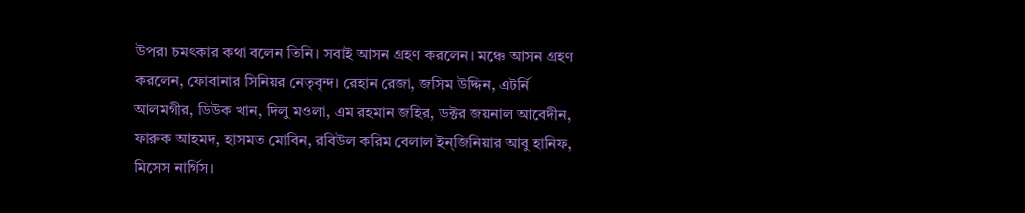উপর৷ চমৎকার কথা বলেন তিনি। সবাই আসন গ্রহণ করলেন। মঞ্চে আসন গ্রহণ করলেন, ফোবানার সিনিয়র নেতৃবৃন্দ। রেহান রেজা, জসিম উদ্দিন, এটর্নি আলমগীর, ডিউক খান, দিলু মওলা, এম রহমান জহির, ডক্টর জয়নাল আবেদীন, ফারুক আহমদ, হাসমত মোবিন, রবিউল করিম বেলাল ইন্জিনিয়ার আবু হানিফ, মিসেস নার্গিস।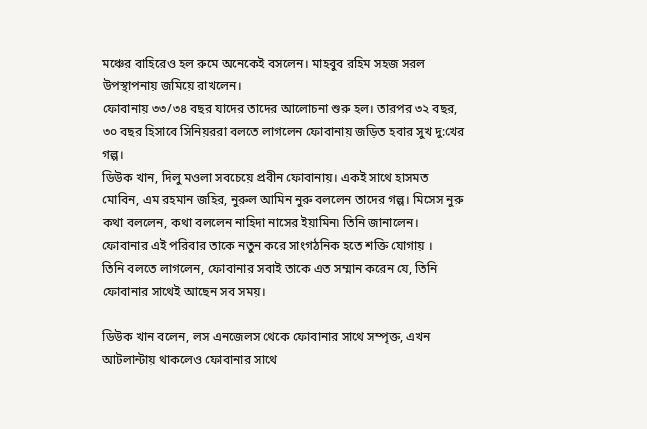মঞ্চের বাহিরেও হল রুমে অনেকেই বসলেন। মাহবুব রহিম সহজ সরল উপস্থাপনায় জমিয়ে রাখলেন।
ফোবানায় ৩৩/৩৪ বছর যাদের তাদের আলোচনা শুরু হল। তারপর ৩২ বছর, ৩০ বছর হিসাবে সিনিয়ররা বলতে লাগলেন ফোবানায় জড়িত হবার সুখ দু:খের গল্প।
ডিউক খান, দিলু মওলা সবচেয়ে প্রবীন ফোবানায়। একই সাথে হাসমত মোবিন, এম রহমান জহির, নুরুল আমিন নুরু বললেন তাদের গল্প। মিসেস নুরু কথা বললেন, কথা বললেন নাহিদা নাসের ইয়ামিন৷ তিনি জানালেন। ফোবানার এই পরিবার তাকে নতুন করে সাংগঠনিক হতে শক্তি যোগায় ।
তিনি বলতে লাগলেন, ফোবানার সবাই তাকে এত সম্মান করেন যে, তিনি ফোবানার সাথেই আছেন সব সময়।

ডিউক খান বলেন, লস এনজেলস থেকে ফোবানার সাথে সম্পৃক্ত, এখন আটলান্টায় থাকলেও ফোবানার সাথে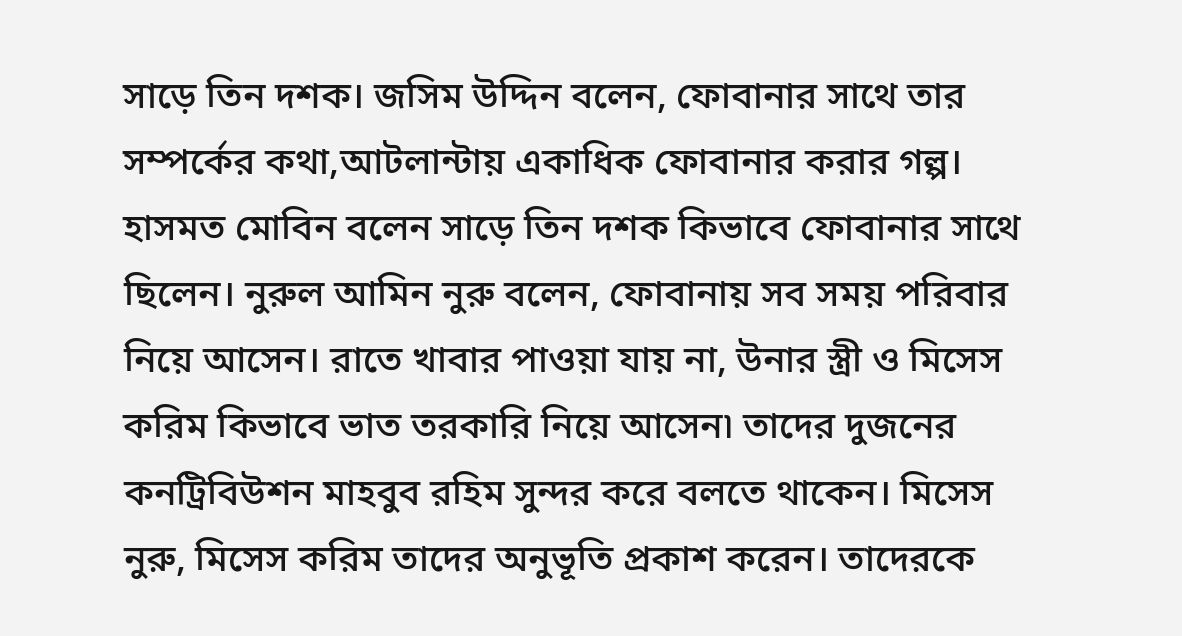সাড়ে তিন দশক। জসিম উদ্দিন বলেন, ফোবানার সাথে তার সম্পর্কের কথা,আটলান্টায় একাধিক ফোবানার করার গল্প। হাসমত মোবিন বলেন সাড়ে তিন দশক কিভাবে ফোবানার সাথে ছিলেন। নুরুল আমিন নুরু বলেন, ফোবানায় সব সময় পরিবার নিয়ে আসেন। রাতে খাবার পাওয়া যায় না, উনার স্ত্রী ও মিসেস করিম কিভাবে ভাত তরকারি নিয়ে আসেন৷ তাদের দুজনের কনট্রিবিউশন মাহবুব রহিম সুন্দর করে বলতে থাকেন। মিসেস নুরু, মিসেস করিম তাদের অনুভূতি প্রকাশ করেন। তাদেরকে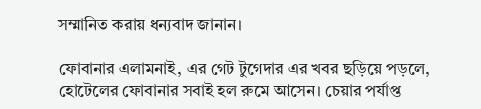সম্মানিত করায় ধন্যবাদ জানান।

ফোবানার এলামনাই, এর গেট টুগেদার এর খবর ছড়িয়ে পড়লে, হোটেলের ফোবানার সবাই হল রুমে আসেন। চেয়ার পর্যাপ্ত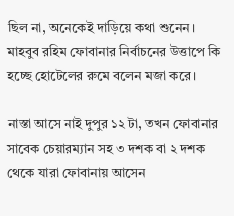ছিল না, অনেকেই দাড়িয়ে কথা শুনেন। মাহবুব রহিম ফোবানার নির্বাচনের উত্তাপে কি হচ্ছে হোটেলের রুমে বলেন মজা করে।

নাস্তা আসে নাই দুপুর ১২ টা, তখন ফোবানার সাবেক চেয়ারম্যান সহ ৩ দশক বা ২ দশক থেকে যারা ফোবানায় আসেন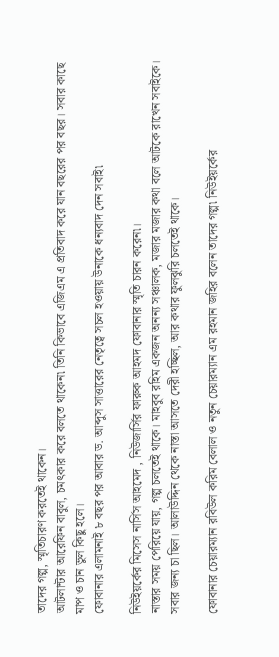তাদের গল্প, স্মৃতিচারণ করতেই থাকেন।
আটলান্টার আরেফিন বাবুল, চমৎকার করে বলতে থাকেন৷ তিনি কিভাবে এজিএম এ প্রতিবাদ করে যান বছরের পর বছর। সবার কাছে মাপ ও চান ভুল কিছু হলে।
ফোবানার এলামনাই ৮ বছর পর আবার ড. আব্দুস সাত্তারের নেতৃত্বে সচল হওয়ায় উনাকে ধন্যবাদ দেন সবাই৷

নিউইয়র্কের মিসেস নার্সিস আহমেদ , নিউজার্সির ফারুক আহমদ ফোবানার স্মৃতি চারন করেন৷।
নাস্তার সময় পেরিয়ে যায়, গল্প চলতেই থাকে। মাহবুব রহিম একজন অনন্য সঞ্চালক, মজার মজার কথা বলে আটকে রাখেন সবাইকে। সবার জন্য চা ছিল। আলাউদ্দিন থেকে নাস্তা আসতে দেরী হচ্ছিল, আর কথার ফুলঝুরি চলতেই থাকে।

ফোবানার চেয়ারম্যান রবিউল করিম বেলাল ও নতুন চেয়ারম্যান এম রহমান জহির বলেন তাদের গল্প৷ নিউইয়র্কের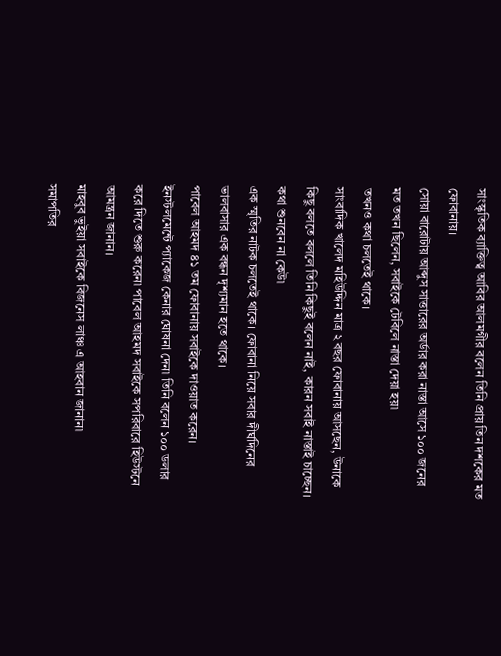সাংস্কৃতিক ব্যাক্তিত্ব আবির আলমগীর বলেন তিনি প্রায় তিন দশকের মত ফোবানায়।
সোয়া বারোটায় আব্দুস সাত্তারের অর্ডার করা নাস্তা আসে ১০০ জনের মত তখন ছিলেন, সবাইকে টেবিলে নাস্তা দেয়া হয়৷
তখনও কথা চলতেই থাকে।
সাংবাদিক খালেদ মহিউদ্দিন মাত্র ২ বছর ফোবানায় আসছেন, উনাকে কিছু বলতে বললে তিনি কিছুই বলেন নাই, কারন সবাই নাস্তাই চাচ্ছেন। কথা শুনবেন না কেউ৷
এক স্মৃতির নাটক চলতেই থাকে। ফোবানা নিয়ে সবার দীর্ঘদিনের ভালবাসার এক বন্ধন দৃশ্যমান হতে থাকে।
পাবেল আহমদ ৪১ তম ফোবানায় সবাইকে দাওয়াত করেন। ইনস্টলমেন্টে প্যাকেজ কেনার ঘোষনা দেন৷ তিনি বলেন ১০০ ডলার করে দিতে শুরু করেন৷ পাবেল আহমদ সবাইকে সপরিবারে হিউস্টনে আমন্ত্রন জানান।
মাহবুব ভুইয়া সবাইকে বিজনেস লাঞ্চ এ আহবান জানান৷
সমাপতির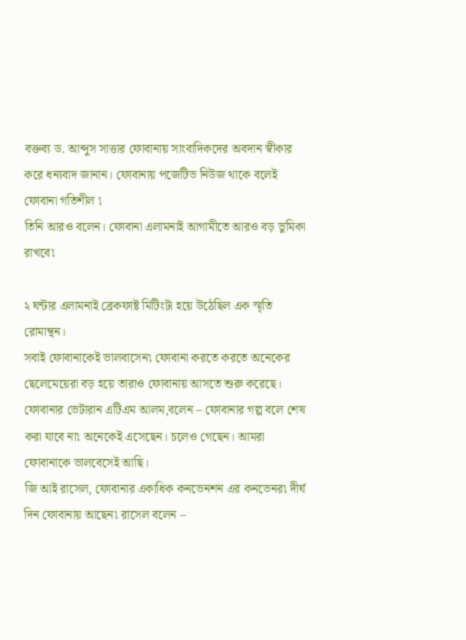বক্তব্য ড. আব্দুস সাত্তার ফোবানায় সাংবাদিকদের অবদান স্বীকার করে ধন্যবাদ জানান। ফোবানায় পজেটিভ নিউজ থাকে বলেই ফোবানা গতিশীল ৷
তিনি আরও বলেন। ফোবানা এলামনাই আগামীতে আরও বড় ভুমিকা রাখবে৷

২ ঘন্টার এলামনাই ব্রেকফাষ্ট মিটিংটা হয়ে উঠেছিল এক স্মৃতি রোমান্থন।
সবাই ফোবানাকেই ভালবাসেন৷ ফোবানা করতে করতে অনেকের ছেলেমেয়েরা বড় হয়ে তারাও ফোবানায় আসতে শুরু করেছে। ফোবানার ভেটারান এটিএম আলম,বলেন – ফোবানার গল্প বলে শেষ করা যাবে না৷ অনেকেই এসেছেন। চলেও গেছেন। আমরা ফোবানাকে ভালবেসেই আছি।
জি আই রাসেল, ফোবানার একাধিক কনভেনশন এর কনভেনর৷ দীর্ঘ দিন ফোবানায় আছেন৷ রাসেল বলেন –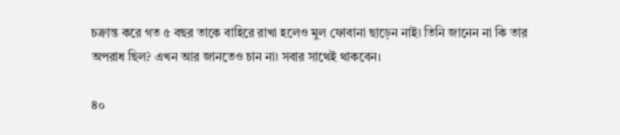চক্রান্ত করে গত ৫ বছর তাকে বাহিরে রাখা হলেও মুল ফোবানা ছাড়েন নাই৷ তিনি জানেন না কি তার অপরাধ ছিল? এখন আর জানতেও চান না৷ সবার সাথেই থাকবেন।

৪০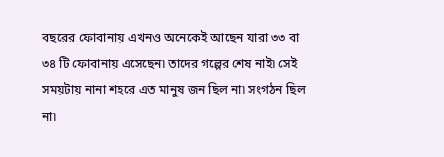বছরের ফোবানায় এখনও অনেকেই আছেন যারা ৩৩ বা ৩৪ টি ফোবানায় এসেছেন৷ তাদের গল্পের শেষ নাই৷ সেই সময়টায় নানা শহরে এত মানুষ জন ছিল না৷ সংগঠন ছিল না৷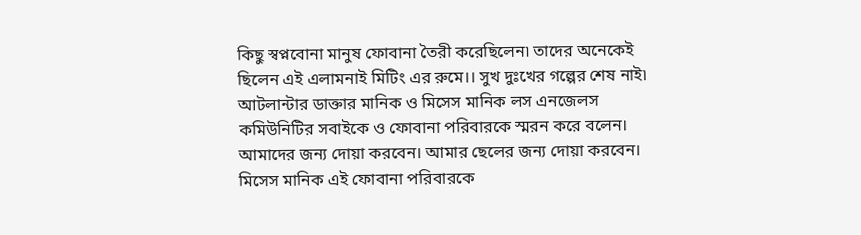কিছু স্বপ্নবোনা মানুষ ফোবানা তৈরী করেছিলেন৷ তাদের অনেকেই ছিলেন এই এলামনাই মিটিং এর রুমে।। সুখ দুঃখের গল্পের শেষ নাই৷
আটলান্টার ডাক্তার মানিক ও মিসেস মানিক লস এনজেলস কমিউনিটির সবাইকে ও ফোবানা পরিবারকে স্মরন করে বলেন। আমাদের জন্য দোয়া করবেন। আমার ছেলের জন্য দোয়া করবেন। মিসেস মানিক এই ফোবানা পরিবারকে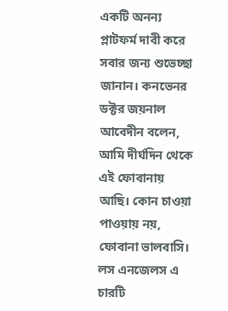একটি অনন্য প্লাটফর্ম দাবী করে সবার জন্য শুভেচ্ছা জানান। কনভেনর ডক্টর জয়নাল আবেদীন বলেন, আমি দীর্ঘদিন থেকে এই ফোবানায় আছি। কোন চাওয়া পাওয়ায় নয়, ফোবানা ভালবাসি। লস এনজেলস এ চারটি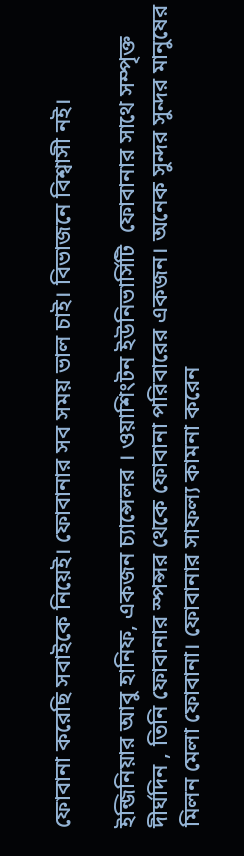ফোবানা করেছি সবাইকে নিয়েই। ফোবানার সব সময় ভাল চাই। বিভাজনে বিশ্বাসী নই।

ইন্জিনিয়ার আবু হানিফ, একজন চ্যান্সেলর । ওয়াশিংটন ইউনিভার্সিটি  ফোবানার সাথে সম্পৃক্ত দীর্ঘদিন , তিনি ফোবানার স্পন্সর থেকে ফোবানা পরিবারের একজন। অনেক সুন্দর সুন্দর মানুষের মিলন মেলা ফোবানা। ফোবানার সাফল্য কামনা করেন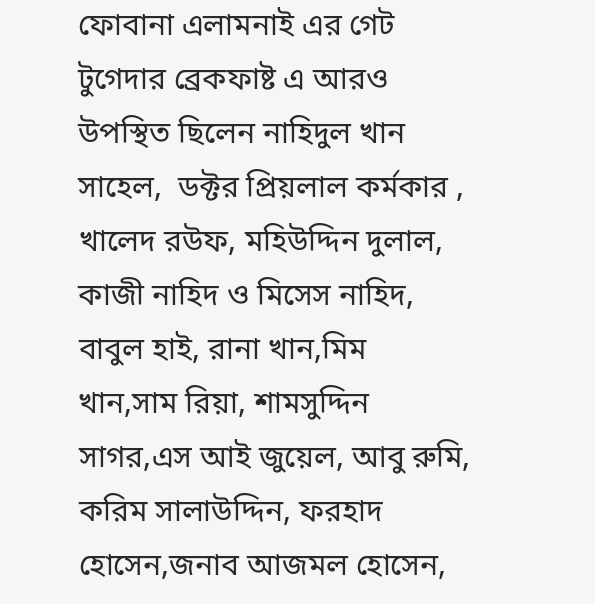ফোবানা এলামনাই এর গেট টুগেদার ব্রেকফাষ্ট এ আরও উপস্থিত ছিলেন নাহিদুল খান সাহেল,  ডক্টর প্রিয়লাল কর্মকার , খালেদ রউফ, মহিউদ্দিন দুলাল, কাজী নাহিদ ও মিসেস নাহিদ, বাবুল হাই, রানা খান,মিম খান,সাম রিয়া, শামসুদ্দিন সাগর,এস আই জুয়েল, আবু রুমি, করিম সালাউদ্দিন, ফরহাদ হোসেন,জনাব আজমল হোসেন,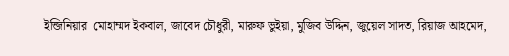ইন্জিনিয়ার  মোহাম্মদ ইকবাল, জাবেদ চৌধুরী, মারুফ ভুইয়া, মুজিব উদ্দিন, জুয়েল সাদত, রিয়াজ আহমেদ,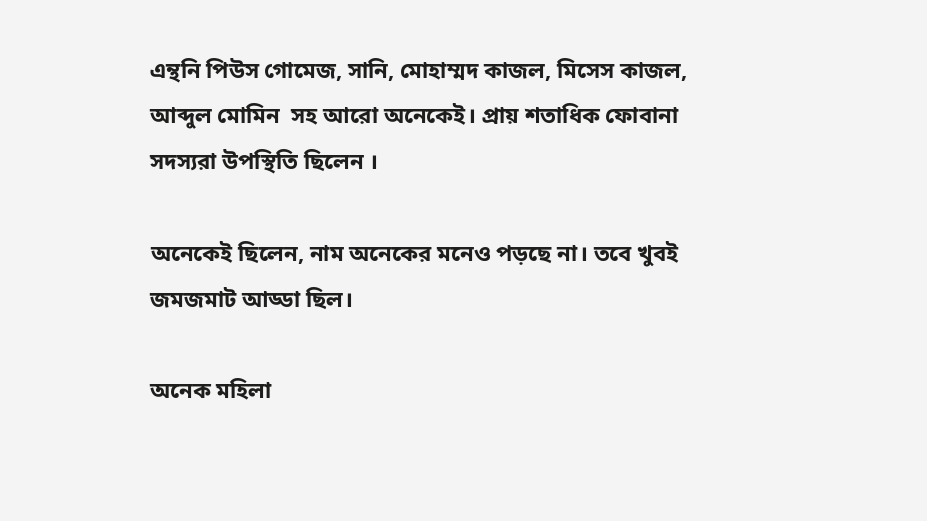এন্থনি পিউস গোমেজ, সানি, মোহাম্মদ কাজল, মিসেস কাজল, আব্দুল মোমিন  সহ আরো অনেকেই। প্রায় শতাধিক ফোবানা সদস্যরা উপস্থিতি ছিলেন ।

অনেকেই ছিলেন, নাম অনেকের মনেও পড়ছে না। তবে খুবই  জমজমাট আড্ডা ছিল।

অনেক মহিলা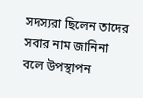সদস্যরা ছিলেন তাদের  সবার নাম জানিনা বলে উপস্থাপন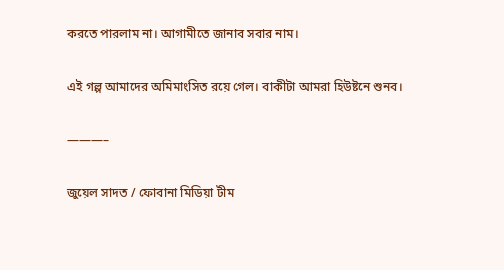করতে পারলাম না। আগামীতে জানাব সবার নাম।

এই গল্প আমাদের অমিমাংসিত রয়ে গেল। বাকীটা আমরা হিউষ্টনে শুনব।

———–

জুয়েল সাদত / ফোবানা মিডিয়া টীম